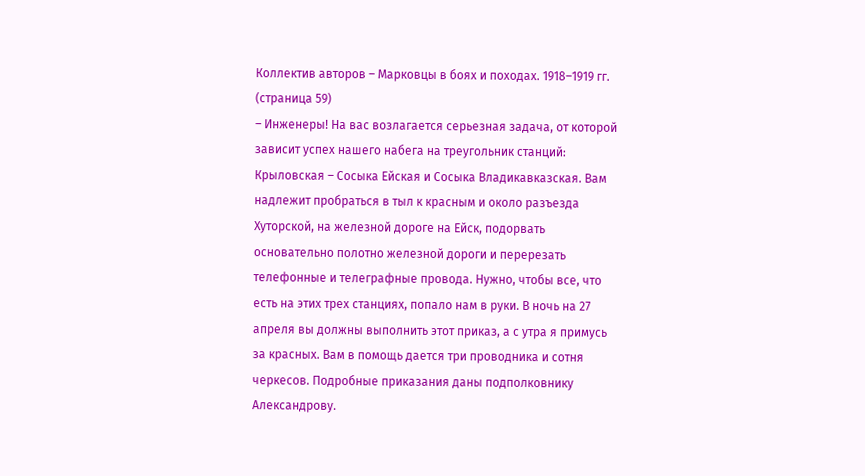Коллектив авторов – Марковцы в боях и походах. 1918–1919 гг. (страница 59)
– Инженеры! На вас возлагается серьезная задача, от которой зависит успех нашего набега на треугольник станций: Крыловская – Сосыка Ейская и Сосыка Владикавказская. Вам надлежит пробраться в тыл к красным и около разъезда Хуторской, на железной дороге на Ейск, подорвать основательно полотно железной дороги и перерезать телефонные и телеграфные провода. Нужно, чтобы все, что есть на этих трех станциях, попало нам в руки. В ночь на 27 апреля вы должны выполнить этот приказ, а с утра я примусь за красных. Вам в помощь дается три проводника и сотня черкесов. Подробные приказания даны подполковнику Александрову.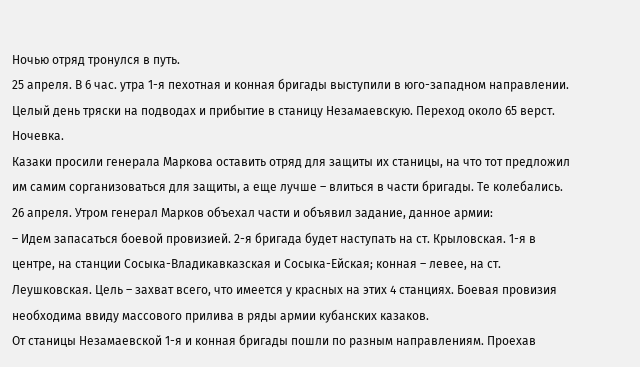Ночью отряд тронулся в путь.
25 апреля. В 6 час. утра 1-я пехотная и конная бригады выступили в юго-западном направлении. Целый день тряски на подводах и прибытие в станицу Незамаевскую. Переход около 65 верст. Ночевка.
Казаки просили генерала Маркова оставить отряд для защиты их станицы, на что тот предложил им самим сорганизоваться для защиты, а еще лучше – влиться в части бригады. Те колебались.
26 апреля. Утром генерал Марков объехал части и объявил задание, данное армии:
– Идем запасаться боевой провизией. 2-я бригада будет наступать на ст. Крыловская. 1-я в центре, на станции Сосыка-Владикавказская и Сосыка-Ейская; конная – левее, на ст. Леушковская. Цель – захват всего, что имеется у красных на этих 4 станциях. Боевая провизия необходима ввиду массового прилива в ряды армии кубанских казаков.
От станицы Незамаевской 1-я и конная бригады пошли по разным направлениям. Проехав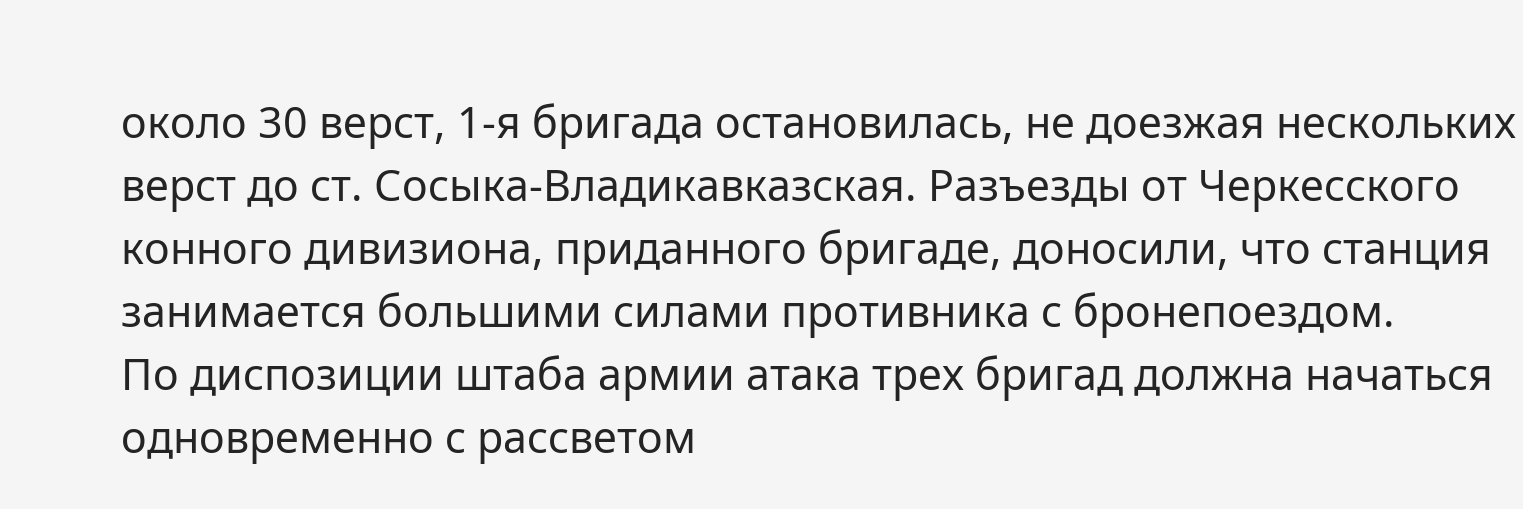около 30 верст, 1-я бригада остановилась, не доезжая нескольких верст до ст. Сосыка-Владикавказская. Разъезды от Черкесского конного дивизиона, приданного бригаде, доносили, что станция занимается большими силами противника с бронепоездом.
По диспозиции штаба армии атака трех бригад должна начаться одновременно с рассветом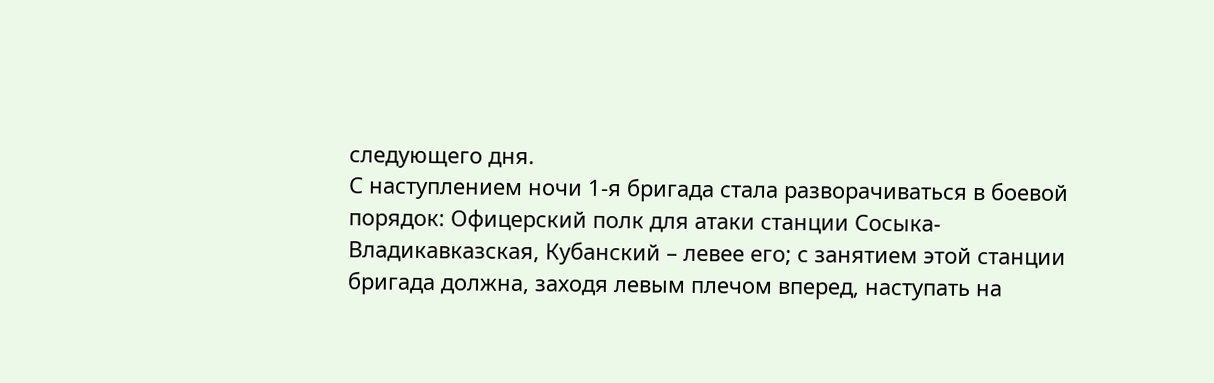следующего дня.
С наступлением ночи 1-я бригада стала разворачиваться в боевой порядок: Офицерский полк для атаки станции Сосыка-Владикавказская, Кубанский – левее его; с занятием этой станции бригада должна, заходя левым плечом вперед, наступать на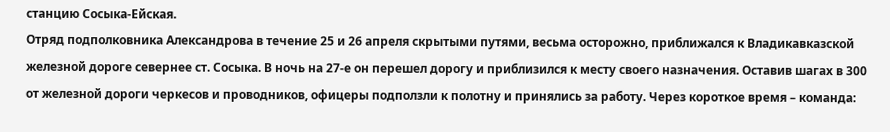станцию Сосыка-Ейская.
Отряд подполковника Александрова в течение 25 и 26 апреля скрытыми путями, весьма осторожно, приближался к Владикавказской железной дороге севернее ст. Сосыка. В ночь на 27-е он перешел дорогу и приблизился к месту своего назначения. Оставив шагах в 300 от железной дороги черкесов и проводников, офицеры подползли к полотну и принялись за работу. Через короткое время – команда: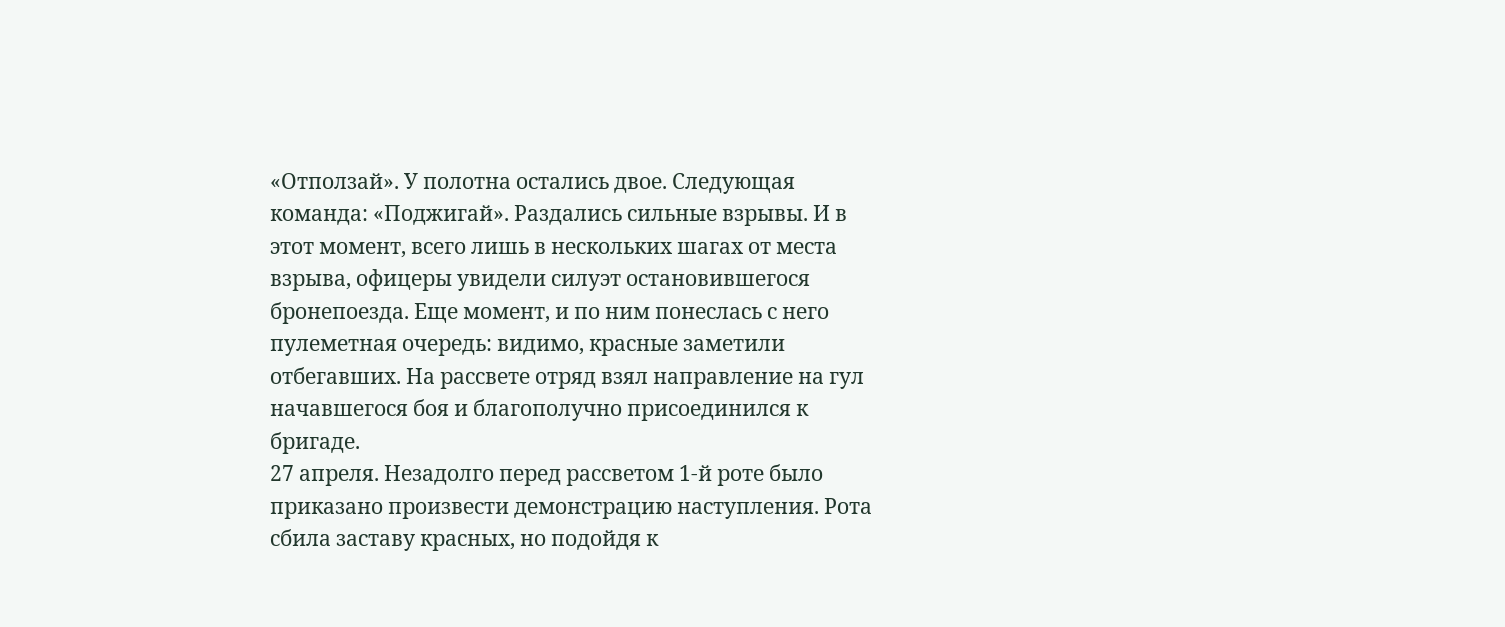«Отползай». У полотна остались двое. Следующая команда: «Поджигай». Раздались сильные взрывы. И в этот момент, всего лишь в нескольких шагах от места взрыва, офицеры увидели силуэт остановившегося бронепоезда. Еще момент, и по ним понеслась с него пулеметная очередь: видимо, красные заметили отбегавших. На рассвете отряд взял направление на гул начавшегося боя и благополучно присоединился к бригаде.
27 апреля. Незадолго перед рассветом 1-й роте было приказано произвести демонстрацию наступления. Рота сбила заставу красных, но подойдя к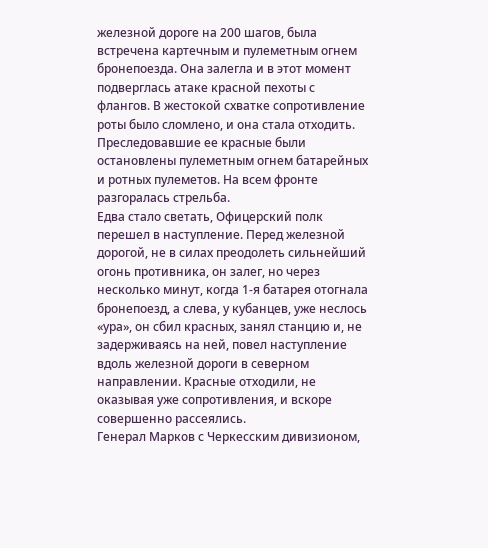железной дороге на 200 шагов, была встречена картечным и пулеметным огнем бронепоезда. Она залегла и в этот момент подверглась атаке красной пехоты с флангов. В жестокой схватке сопротивление роты было сломлено, и она стала отходить. Преследовавшие ее красные были остановлены пулеметным огнем батарейных и ротных пулеметов. На всем фронте разгоралась стрельба.
Едва стало светать, Офицерский полк перешел в наступление. Перед железной дорогой, не в силах преодолеть сильнейший огонь противника, он залег, но через несколько минут, когда 1-я батарея отогнала бронепоезд, а слева, у кубанцев, уже неслось «ура», он сбил красных, занял станцию и, не задерживаясь на ней, повел наступление вдоль железной дороги в северном направлении. Красные отходили, не оказывая уже сопротивления, и вскоре совершенно рассеялись.
Генерал Марков с Черкесским дивизионом,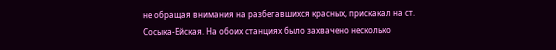не обращая внимания на разбегавшихся красных, прискакал на ст. Сосыка-Ейская. На обоих станциях было захвачено несколько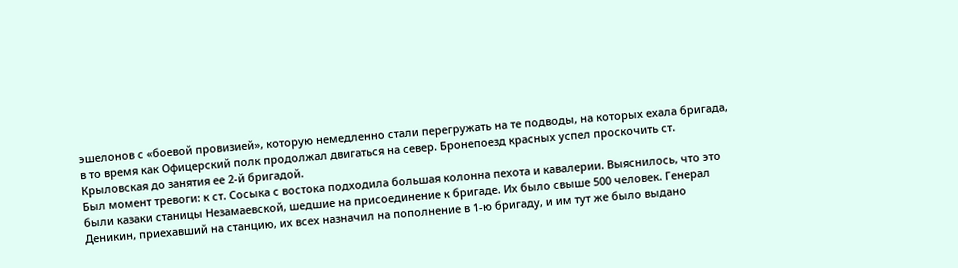эшелонов с «боевой провизией», которую немедленно стали перегружать на те подводы, на которых ехала бригада, в то время как Офицерский полк продолжал двигаться на север. Бронепоезд красных успел проскочить ст. Крыловская до занятия ее 2-й бригадой.
Был момент тревоги: к ст. Сосыка с востока подходила большая колонна пехота и кавалерии. Выяснилось, что это были казаки станицы Незамаевской, шедшие на присоединение к бригаде. Их было свыше 500 человек. Генерал Деникин, приехавший на станцию, их всех назначил на пополнение в 1-ю бригаду, и им тут же было выдано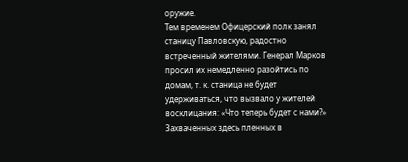оружие.
Тем временем Офицерский полк занял станицу Павловскую, радостно встреченный жителями. Генерал Марков просил их немедленно разойтись по домам, т. к. станица не будет удерживаться, что вызвало у жителей восклицания: «Что теперь будет с нами?» Захваченных здесь пленных в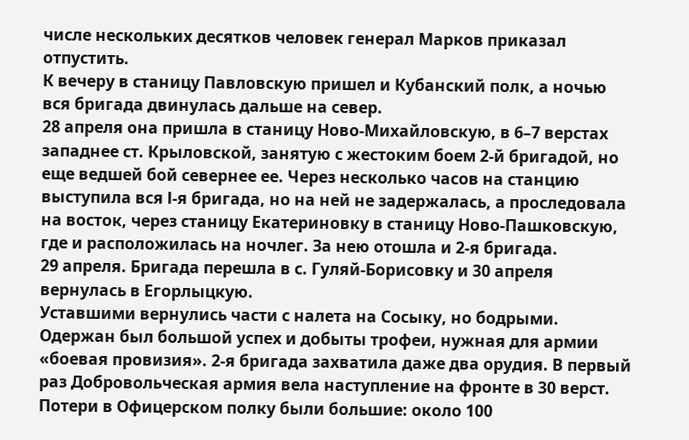числе нескольких десятков человек генерал Марков приказал отпустить.
К вечеру в станицу Павловскую пришел и Кубанский полк, а ночью вся бригада двинулась дальше на север.
28 апреля она пришла в станицу Ново-Михайловскую, в 6–7 верстах западнее ст. Крыловской, занятую с жестоким боем 2-й бригадой, но еще ведшей бой севернее ее. Через несколько часов на станцию выступила вся l-я бригада, но на ней не задержалась, а проследовала на восток, через станицу Екатериновку в станицу Ново-Пашковскую, где и расположилась на ночлег. За нею отошла и 2-я бригада.
29 апреля. Бригада перешла в с. Гуляй-Борисовку и 30 апреля вернулась в Егорлыцкую.
Уставшими вернулись части с налета на Сосыку, но бодрыми. Одержан был большой успех и добыты трофеи, нужная для армии «боевая провизия». 2-я бригада захватила даже два орудия. В первый раз Добровольческая армия вела наступление на фронте в 30 верст.
Потери в Офицерском полку были большие: около 100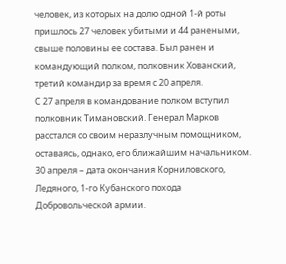человек, из которых на долю одной 1-й роты пришлось 27 человек убитыми и 44 ранеными, свыше половины ее состава. Был ранен и командующий полком, полковник Хованский, третий командир за время с 20 апреля.
С 27 апреля в командование полком вступил полковник Тимановский. Генерал Марков расстался со своим неразлучным помощником, оставаясь, однако, его ближайшим начальником.
30 апреля – дата окончания Корниловского, Ледяного, 1-го Кубанского похода Добровольческой армии.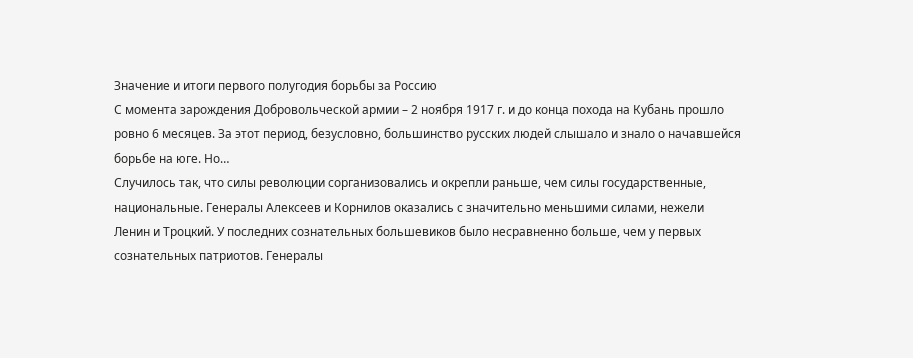Значение и итоги первого полугодия борьбы за Россию
С момента зарождения Добровольческой армии – 2 ноября 1917 г. и до конца похода на Кубань прошло ровно 6 месяцев. За этот период, безусловно, большинство русских людей слышало и знало о начавшейся борьбе на юге. Но…
Случилось так, что силы революции сорганизовались и окрепли раньше, чем силы государственные, национальные. Генералы Алексеев и Корнилов оказались с значительно меньшими силами, нежели Ленин и Троцкий. У последних сознательных большевиков было несравненно больше, чем у первых сознательных патриотов. Генералы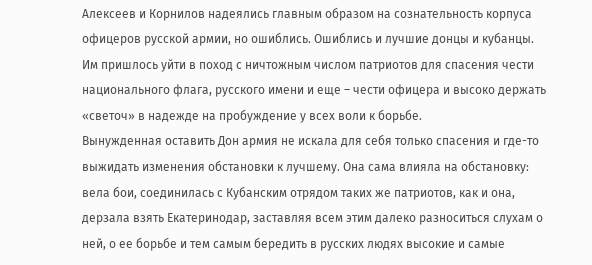Алексеев и Корнилов надеялись главным образом на сознательность корпуса офицеров русской армии, но ошиблись. Ошиблись и лучшие донцы и кубанцы.
Им пришлось уйти в поход с ничтожным числом патриотов для спасения чести национального флага, русского имени и еще – чести офицера и высоко держать «светоч» в надежде на пробуждение у всех воли к борьбе.
Вынужденная оставить Дон армия не искала для себя только спасения и где-то выжидать изменения обстановки к лучшему. Она сама влияла на обстановку: вела бои, соединилась с Кубанским отрядом таких же патриотов, как и она, дерзала взять Екатеринодар, заставляя всем этим далеко разноситься слухам о ней, о ее борьбе и тем самым бередить в русских людях высокие и самые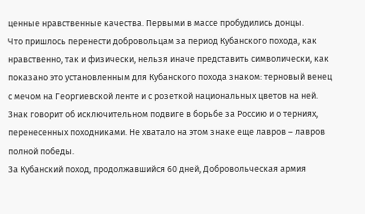ценные нравственные качества. Первыми в массе пробудились донцы.
Что пришлось перенести добровольцам за период Кубанского похода, как нравственно, так и физически, нельзя иначе представить символически, как показано это установленным для Кубанского похода знаком: терновый венец с мечом на Георгиевской ленте и с розеткой национальных цветов на ней. Знак говорит об исключительном подвиге в борьбе за Россию и о терниях, перенесенных походниками. Не хватало на этом знаке еще лавров – лавров полной победы.
За Кубанский поход, продолжавшийся 60 дней, Добровольческая армия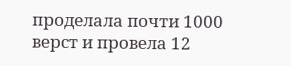проделала почти 1000 верст и провела 12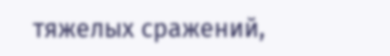тяжелых сражений,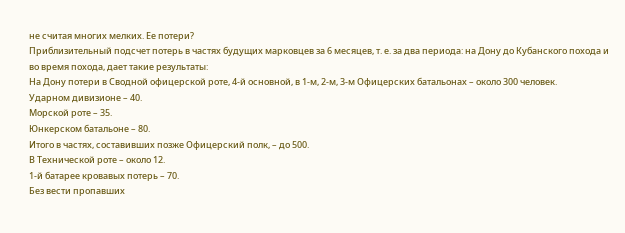не считая многих мелких. Ее потери?
Приблизительный подсчет потерь в частях будущих марковцев за 6 месяцев, т. е. за два периода: на Дону до Кубанского похода и во время похода, дает такие результаты:
На Дону потери в Сводной офицерской роте, 4-й основной, в 1-м, 2-м, 3-м Офицерских батальонах – около 300 человек.
Ударном дивизионе – 40.
Морской роте – 35.
Юнкерском батальоне – 80.
Итого в частях, составивших позже Офицерский полк, – до 500.
В Технической роте – около 12.
1-й батарее кровавых потерь – 70.
Без вести пропавших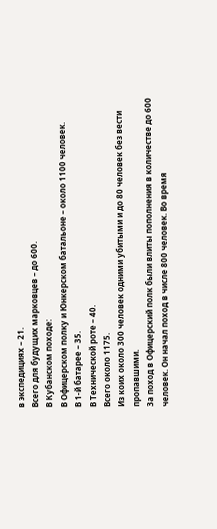в экспедициях – 21.
Всего для будущих марковцев – до 600.
В Кубанском походе:
В Офицерском полку и Юнкерском батальоне – около 1100 человек.
В 1-й батарее – 35.
В Технической роте – 40.
Всего около 1175.
Из коих около 300 человек одними убитыми и до 80 человек без вести пропавшими.
За поход в Офицерский полк были влиты пополнения в количестве до 600 человек. Он начал поход в числе 800 человек. Во время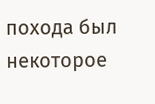похода был некоторое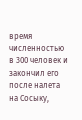время численностью в 300 человек и закончил его после налета на Сосыку,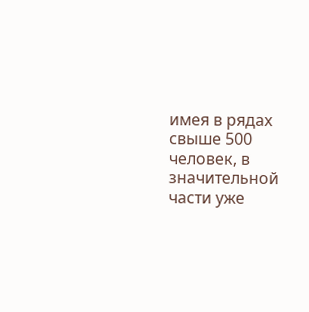имея в рядах свыше 500 человек, в значительной части уже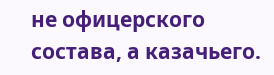не офицерского состава, а казачьего.